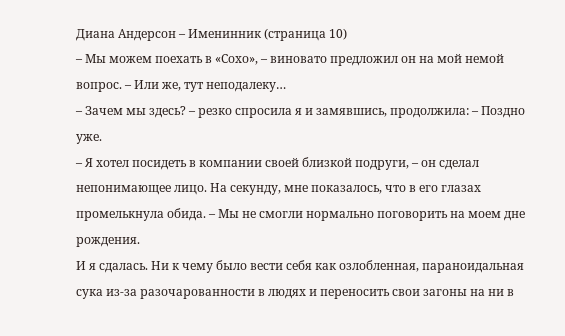Диана Андерсон – Именинник (страница 10)
– Мы можем поехать в «Сохо», – виновато предложил он на мой немой вопрос. – Или же, тут неподалеку…
– Зачем мы здесь? – резко спросила я и замявшись, продолжила: – Поздно уже.
– Я хотел посидеть в компании своей близкой подруги, – он сделал непонимающее лицо. На секунду, мне показалось, что в его глазах промелькнула обида. – Мы не смогли нормально поговорить на моем дне рождения.
И я сдалась. Ни к чему было вести себя как озлобленная, параноидальная сука из-за разочарованности в людях и переносить свои загоны на ни в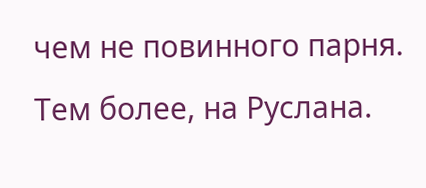чем не повинного парня. Тем более, на Руслана.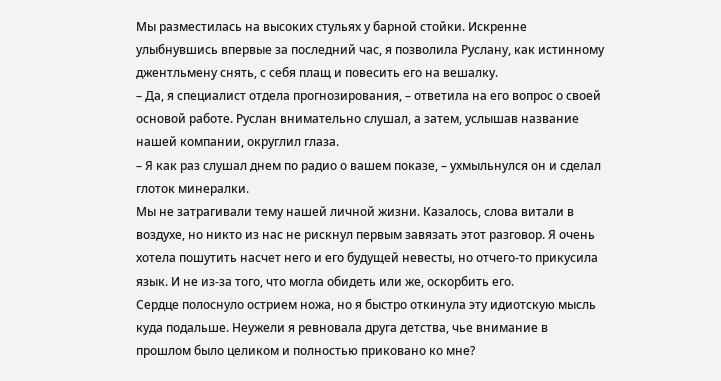Мы разместилась на высоких стульях у барной стойки. Искренне улыбнувшись впервые за последний час, я позволила Руслану, как истинному джентльмену снять, с себя плащ и повесить его на вешалку.
– Да, я специалист отдела прогнозирования, – ответила на его вопрос о своей основой работе. Руслан внимательно слушал, а затем, услышав название нашей компании, округлил глаза.
– Я как раз слушал днем по радио о вашем показе, – ухмыльнулся он и сделал глоток минералки.
Мы не затрагивали тему нашей личной жизни. Казалось, слова витали в воздухе, но никто из нас не рискнул первым завязать этот разговор. Я очень хотела пошутить насчет него и его будущей невесты, но отчего-то прикусила язык. И не из-за того, что могла обидеть или же, оскорбить его.
Сердце полоснуло острием ножа, но я быстро откинула эту идиотскую мысль куда подальше. Неужели я ревновала друга детства, чье внимание в прошлом было целиком и полностью приковано ко мне?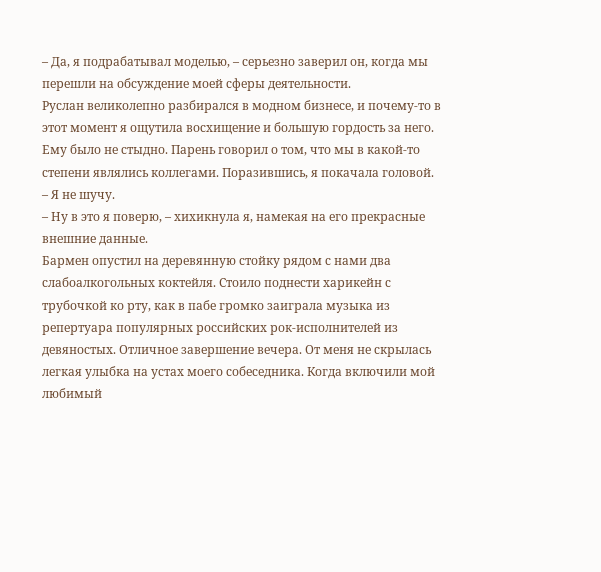– Да, я подрабатывал моделью, – серьезно заверил он, когда мы перешли на обсуждение моей сферы деятельности.
Руслан великолепно разбирался в модном бизнесе, и почему-то в этот момент я ощутила восхищение и большую гордость за него. Ему было не стыдно. Парень говорил о том, что мы в какой-то степени являлись коллегами. Поразившись, я покачала головой.
– Я не шучу.
– Ну в это я поверю, – хихикнула я, намекая на его прекрасные внешние данные.
Бармен опустил на деревянную стойку рядом с нами два слабоалкогольных коктейля. Стоило поднести харикейн с трубочкой ко рту, как в пабе громко заиграла музыка из репертуара популярных российских рок-исполнителей из девяностых. Отличное завершение вечера. От меня не скрылась легкая улыбка на устах моего собеседника. Когда включили мой любимый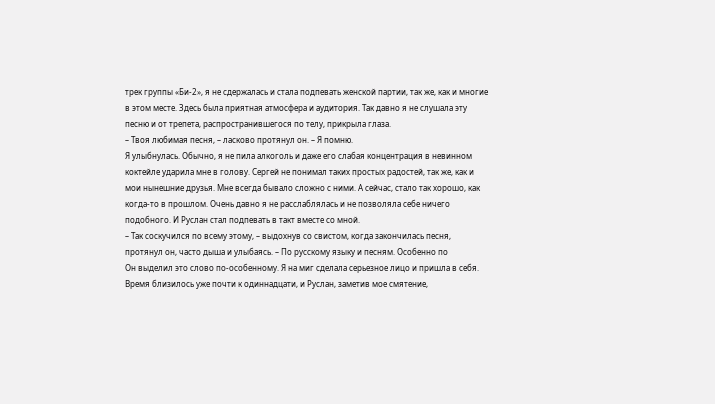трек группы «Би-2», я не сдержалась и стала подпевать женской партии, так же, как и многие в этом месте. Здесь была приятная атмосфера и аудитория. Так давно я не слушала эту песню и от трепета, распространившегося по телу, прикрыла глаза.
– Твоя любимая песня, – ласково протянул он. – Я помню.
Я улыбнулась. Обычно, я не пила алкоголь и даже его слабая концентрация в невинном коктейле ударила мне в голову. Сергей не понимал таких простых радостей, так же, как и мои нынешние друзья. Мне всегда бывало сложно с ними. А сейчас, стало так хорошо, как когда-то в прошлом. Очень давно я не расслаблялась и не позволяла себе ничего подобного. И Руслан стал подпевать в такт вместе со мной.
– Так соскучился по всему этому, – выдохнув со свистом, когда закончилась песня, протянул он, часто дыша и улыбаясь. – По русскому языку и песням. Особенно по
Он выделил это слово по-особенному. Я на миг сделала серьезное лицо и пришла в себя.
Время близилось уже почти к одиннадцати, и Руслан, заметив мое смятение,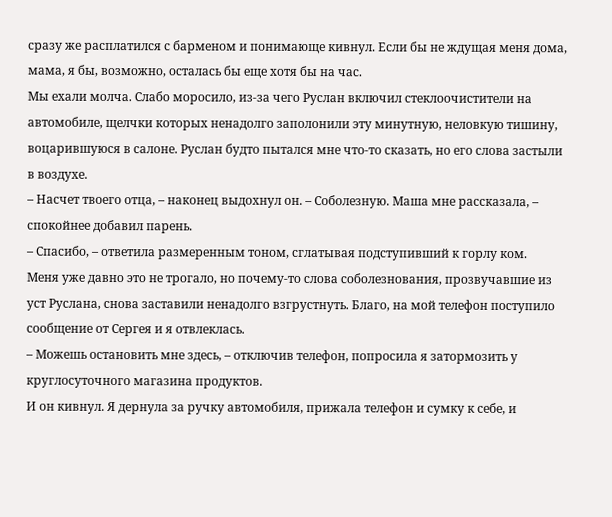сразу же расплатился с барменом и понимающе кивнул. Если бы не ждущая меня дома, мама, я бы, возможно, осталась бы еще хотя бы на час.
Мы ехали молча. Слабо моросило, из-за чего Руслан включил стеклоочистители на автомобиле, щелчки которых ненадолго заполонили эту минутную, неловкую тишину, воцарившуюся в салоне. Руслан будто пытался мне что-то сказать, но его слова застыли в воздухе.
– Насчет твоего отца, – наконец выдохнул он. – Соболезную. Маша мне рассказала, – спокойнее добавил парень.
– Спасибо, – ответила размеренным тоном, сглатывая подступивший к горлу ком.
Меня уже давно это не трогало, но почему-то слова соболезнования, прозвучавшие из уст Руслана, снова заставили ненадолго взгрустнуть. Благо, на мой телефон поступило сообщение от Сергея и я отвлеклась.
– Можешь остановить мне здесь, – отключив телефон, попросила я затормозить у круглосуточного магазина продуктов.
И он кивнул. Я дернула за ручку автомобиля, прижала телефон и сумку к себе, и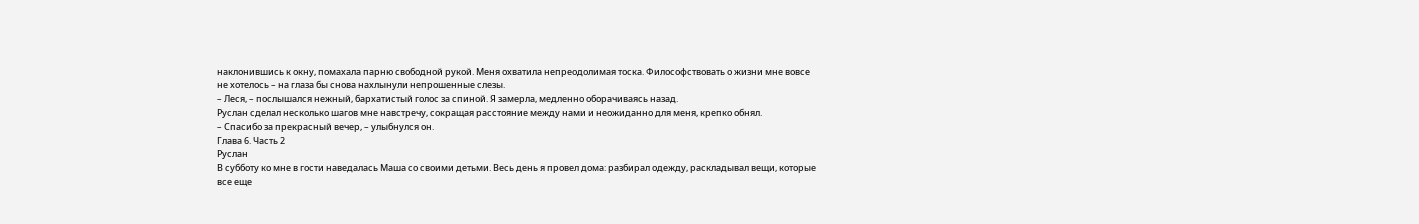наклонившись к окну, помахала парню свободной рукой. Меня охватила непреодолимая тоска. Философствовать о жизни мне вовсе не хотелось – на глаза бы снова нахлынули непрошенные слезы.
– Леся, – послышался нежный, бархатистый голос за спиной. Я замерла, медленно оборачиваясь назад.
Руслан сделал несколько шагов мне навстречу, сокращая расстояние между нами и неожиданно для меня, крепко обнял.
– Спасибо за прекрасный вечер, – улыбнулся он.
Глава 6. Часть 2
Руслан
В субботу ко мне в гости наведалась Маша со своими детьми. Весь день я провел дома: разбирал одежду, раскладывал вещи, которые все еще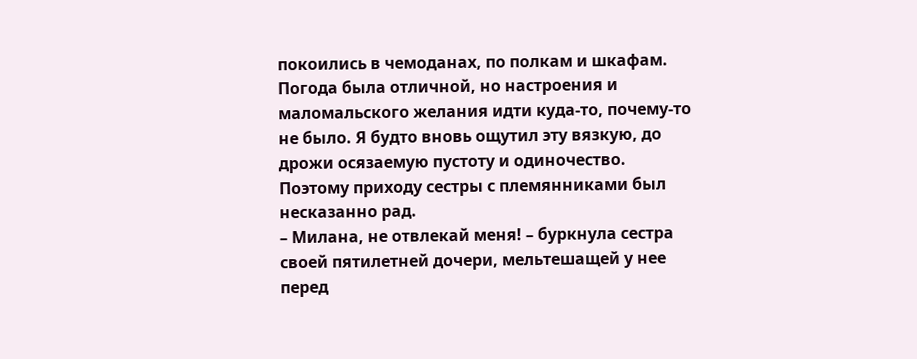покоились в чемоданах, по полкам и шкафам. Погода была отличной, но настроения и маломальского желания идти куда-то, почему-то не было. Я будто вновь ощутил эту вязкую, до дрожи осязаемую пустоту и одиночество.
Поэтому приходу сестры с племянниками был несказанно рад.
– Милана, не отвлекай меня! – буркнула сестра своей пятилетней дочери, мельтешащей у нее перед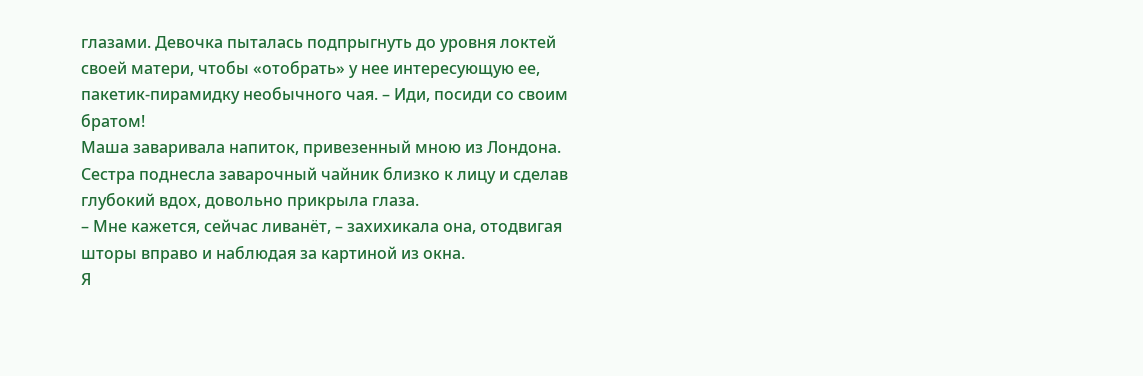глазами. Девочка пыталась подпрыгнуть до уровня локтей своей матери, чтобы «отобрать» у нее интересующую ее, пакетик-пирамидку необычного чая. – Иди, посиди со своим братом!
Маша заваривала напиток, привезенный мною из Лондона. Сестра поднесла заварочный чайник близко к лицу и сделав глубокий вдох, довольно прикрыла глаза.
– Мне кажется, сейчас ливанёт, – захихикала она, отодвигая шторы вправо и наблюдая за картиной из окна.
Я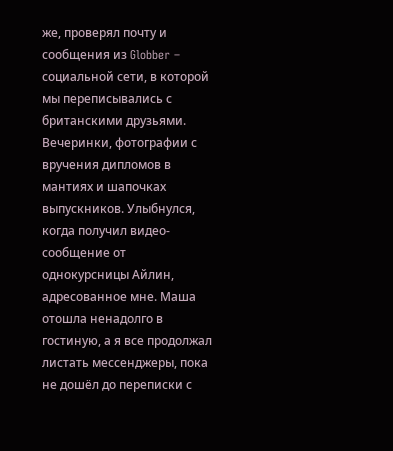же, проверял почту и сообщения из Globber – социальной сети, в которой мы переписывались с британскими друзьями. Вечеринки, фотографии с вручения дипломов в мантиях и шапочках выпускников. Улыбнулся, когда получил видео-сообщение от однокурсницы Айлин, адресованное мне. Маша отошла ненадолго в гостиную, а я все продолжал листать мессенджеры, пока не дошёл до переписки с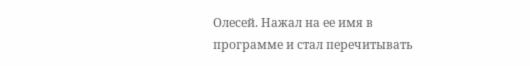Олесей. Нажал на ее имя в программе и стал перечитывать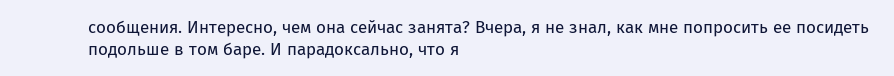сообщения. Интересно, чем она сейчас занята? Вчера, я не знал, как мне попросить ее посидеть подольше в том баре. И парадоксально, что я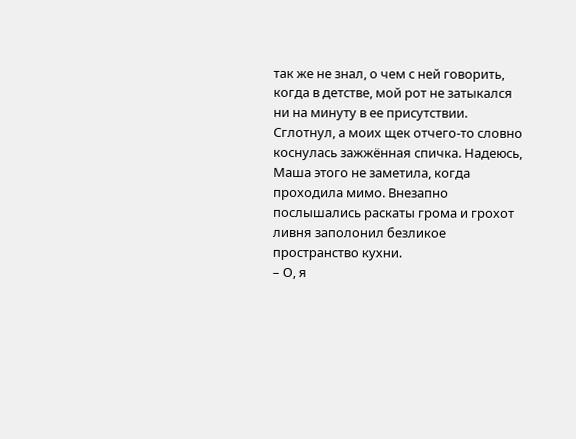так же не знал, о чем с ней говорить, когда в детстве, мой рот не затыкался ни на минуту в ее присутствии.
Сглотнул, а моих щек отчего-то словно коснулась зажжённая спичка. Надеюсь, Маша этого не заметила, когда проходила мимо. Внезапно послышались раскаты грома и грохот ливня заполонил безликое пространство кухни.
– О, я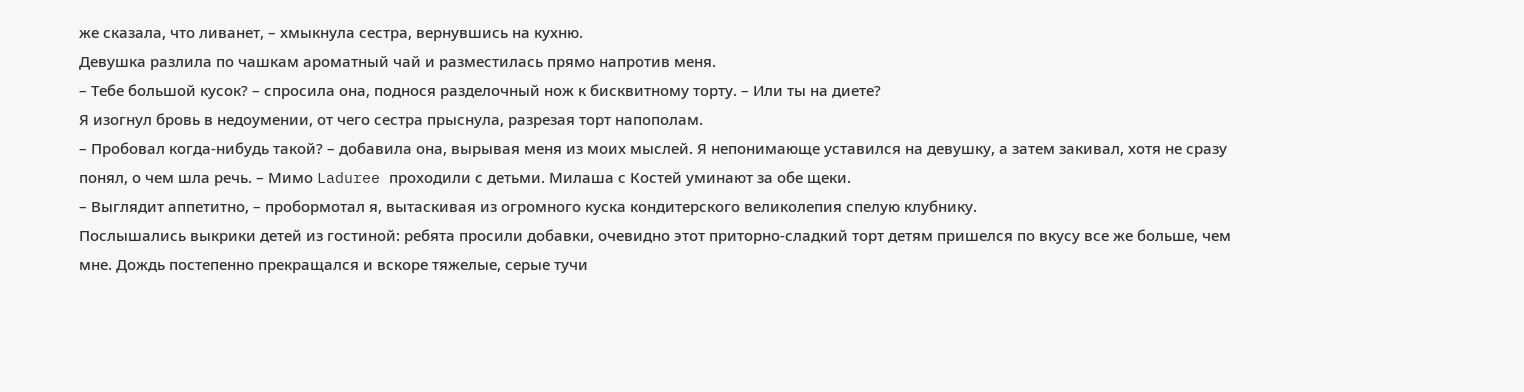же сказала, что ливанет, – хмыкнула сестра, вернувшись на кухню.
Девушка разлила по чашкам ароматный чай и разместилась прямо напротив меня.
– Тебе большой кусок? – спросила она, поднося разделочный нож к бисквитному торту. – Или ты на диете?
Я изогнул бровь в недоумении, от чего сестра прыснула, разрезая торт напополам.
– Пробовал когда-нибудь такой? – добавила она, вырывая меня из моих мыслей. Я непонимающе уставился на девушку, а затем закивал, хотя не сразу понял, о чем шла речь. – Мимо Laduree проходили с детьми. Милаша с Костей уминают за обе щеки.
– Выглядит аппетитно, – пробормотал я, вытаскивая из огромного куска кондитерского великолепия спелую клубнику.
Послышались выкрики детей из гостиной: ребята просили добавки, очевидно этот приторно-сладкий торт детям пришелся по вкусу все же больше, чем мне. Дождь постепенно прекращался и вскоре тяжелые, серые тучи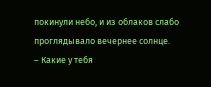покинули небо, и из облаков слабо проглядывало вечернее солнце.
– Какие у тебя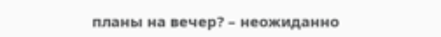планы на вечер? – неожиданно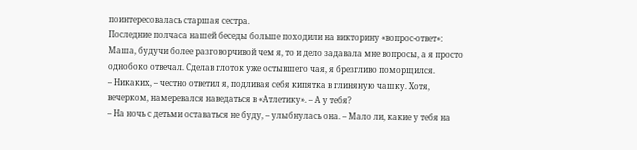поинтересовалась старшая сестра.
Последние полчаса нашей беседы больше походили на викторину «вопрос-ответ»: Маша, будучи более разговорчивой чем я, то и дело задавала мне вопросы, а я просто однобоко отвечал. Сделав глоток уже остывшего чая, я брезгливо поморщился.
– Никаких, – честно ответил я, подливая себя кипятка в глиняную чашку. Хотя, вечерком, намеревался наведаться в «Атлетику». – А у тебя?
– На ночь с детьми оставаться не буду, – улыбнулась она. – Мало ли, какие у тебя на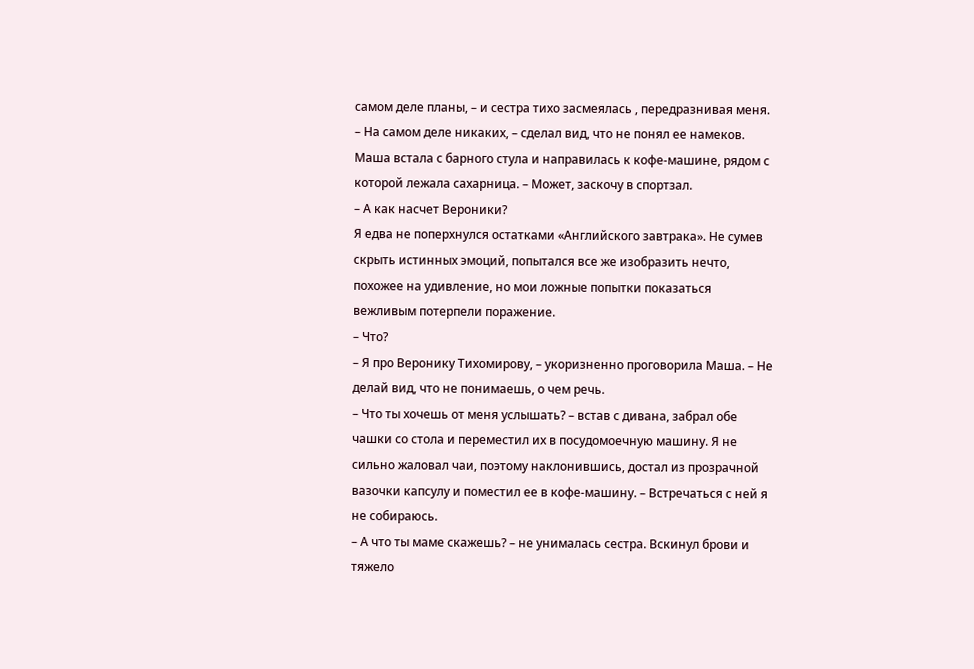самом деле планы, – и сестра тихо засмеялась , передразнивая меня.
– На самом деле никаких, – сделал вид, что не понял ее намеков. Маша встала с барного стула и направилась к кофе-машине, рядом с которой лежала сахарница. – Может, заскочу в спортзал.
– А как насчет Вероники?
Я едва не поперхнулся остатками «Английского завтрака». Не сумев скрыть истинных эмоций, попытался все же изобразить нечто, похожее на удивление, но мои ложные попытки показаться вежливым потерпели поражение.
– Что?
– Я про Веронику Тихомирову, – укоризненно проговорила Маша. – Не делай вид, что не понимаешь, о чем речь.
– Что ты хочешь от меня услышать? – встав с дивана, забрал обе чашки со стола и переместил их в посудомоечную машину. Я не сильно жаловал чаи, поэтому наклонившись, достал из прозрачной вазочки капсулу и поместил ее в кофе-машину. – Встречаться с ней я не собираюсь.
– А что ты маме скажешь? – не унималась сестра. Вскинул брови и тяжело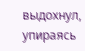выдохнул, упираясь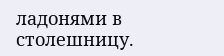ладонями в столешницу.